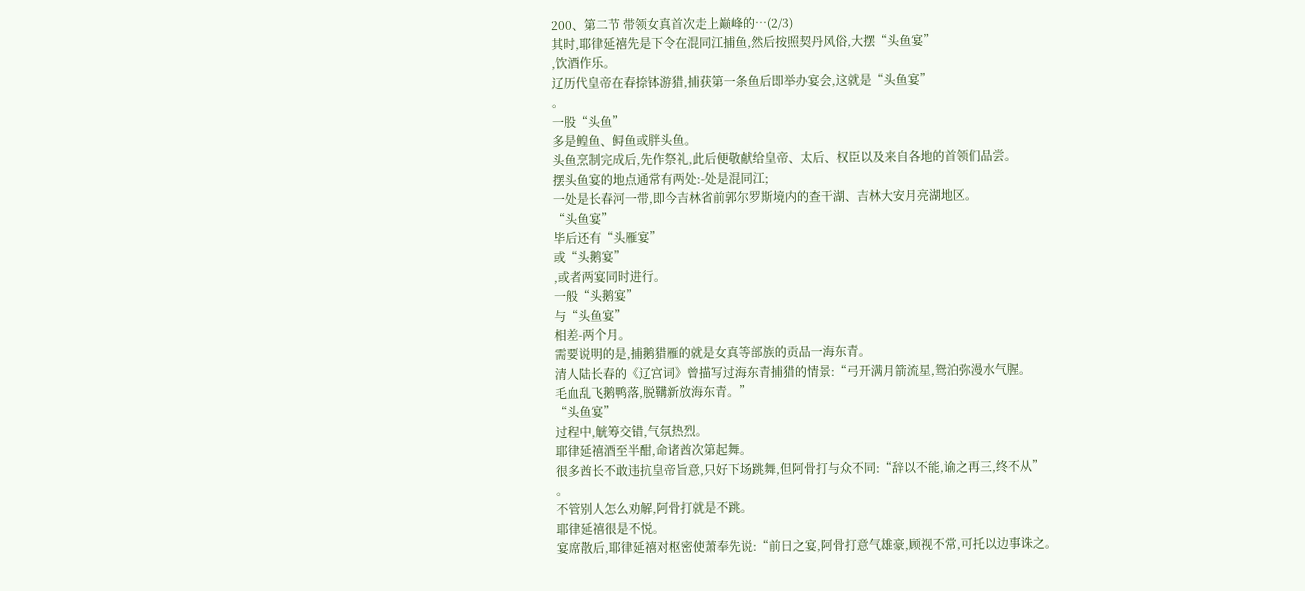200、第二节 带领女真首次走上巅峰的…(2/3)
其时,耶律延禧先是下令在混同江捕鱼,然后按照契丹风俗,大摆“头鱼宴”
,饮酒作乐。
辽历代皇帝在春捺钵游猎,捕获第一条鱼后即举办宴会,这就是“头鱼宴”
。
一股“头鱼”
多是鳇鱼、鲟鱼或胖头鱼。
头鱼烹制完成后,先作祭礼,此后便敬献给皇帝、太后、权臣以及来自各地的首领们品尝。
摆头鱼宴的地点通常有两处:-处是混同江;
一处是长春河一带,即今吉林省前郭尔罗斯境内的查干湖、吉林大安月亮湖地区。
“头鱼宴”
毕后还有“头雁宴”
或“头鹅宴”
,或者两宴同时进行。
一般“头鹅宴”
与“头鱼宴”
相差-两个月。
需要说明的是,捕鹅猎雁的就是女真等部族的贡品一海东青。
清人陆长春的《辽宫词》曾描写过海东青捕猎的情景:“弓开满月箭流星,鸳泊弥漫水气腥。
毛血乱飞鹅鸭落,脱鞲新放海东青。”
“头鱼宴”
过程中,觥筹交错,气氛热烈。
耶律延禧酒至半酣,命诸酋次第起舞。
很多酋长不敢违抗皇帝旨意,只好下场跳舞,但阿骨打与众不同:“辞以不能,谕之再三,终不从”
。
不管别人怎么劝解,阿骨打就是不跳。
耶律延禧很是不悦。
宴席散后,耶律延禧对枢密使萧奉先说:“前日之宴,阿骨打意气雄豪,顾视不常,可托以边事诛之。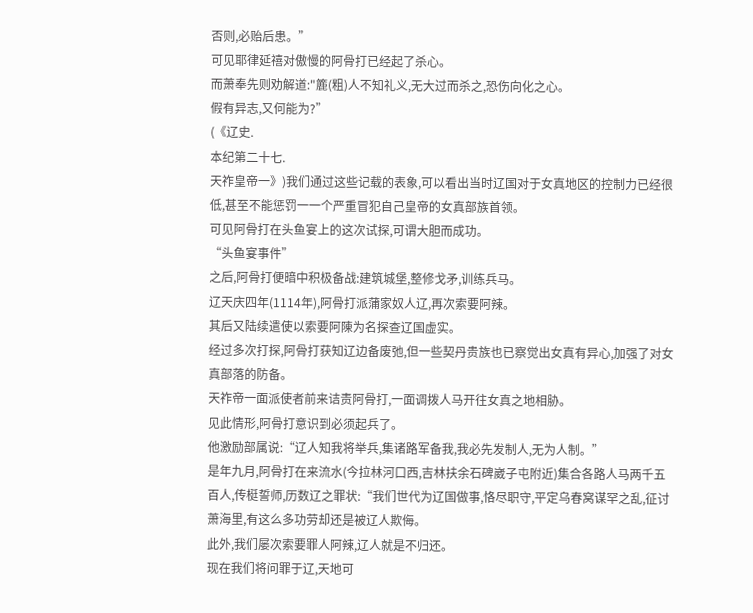否则,必贻后患。”
可见耶律延禧对傲慢的阿骨打已经起了杀心。
而萧奉先则劝解道:"簏(粗)人不知礼义,无大过而杀之,恐伤向化之心。
假有异志,又何能为?”
(《辽史.
本纪第二十七.
天祚皇帝一》)我们通过这些记载的表象,可以看出当时辽国对于女真地区的控制力已经很低,甚至不能惩罚一一个严重冒犯自己皇帝的女真部族首领。
可见阿骨打在头鱼宴上的这次试探,可谓大胆而成功。
“头鱼宴事件”
之后,阿骨打便暗中积极备战:建筑城堡,整修戈矛,训练兵马。
辽天庆四年(1114年),阿骨打派蒲家奴人辽,再次索要阿辣。
其后又陆续遣使以索要阿陳为名探查辽国虚实。
经过多次打探,阿骨打获知辽边备废弛,但一些契丹贵族也已察觉出女真有异心,加强了对女真部落的防备。
天祚帝一面派使者前来诘责阿骨打,一面调拨人马开往女真之地相胁。
见此情形,阿骨打意识到必须起兵了。
他激励部属说:“辽人知我将举兵,集诸路军备我,我必先发制人,无为人制。”
是年九月,阿骨打在来流水(今拉林河口西,吉林扶余石碑崴子屯附近)集合各路人马两千五百人,传梃誓师,历数辽之罪状:“我们世代为辽国做事,恪尽职守,平定乌春窝谋罕之乱,征讨萧海里,有这么多功劳却还是被辽人欺侮。
此外,我们屡次索要罪人阿辣,辽人就是不归还。
现在我们将问罪于辽,天地可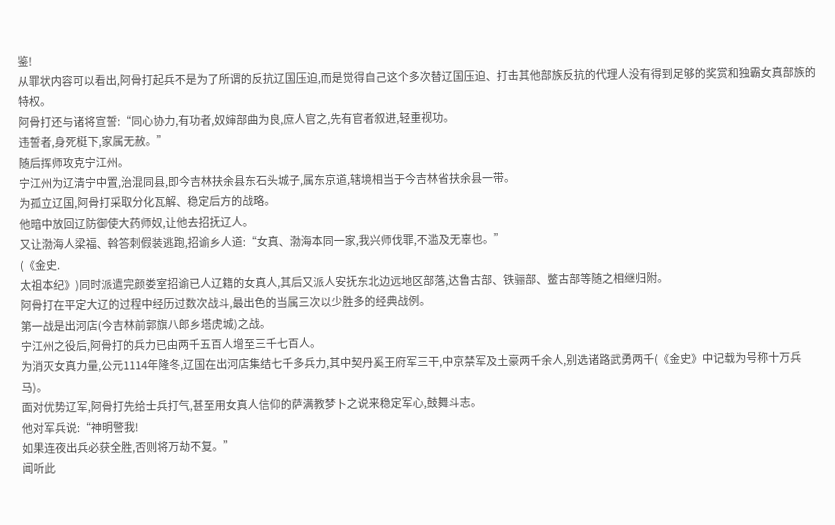鉴!
从罪状内容可以看出,阿骨打起兵不是为了所谓的反抗辽国压迫,而是觉得自己这个多次替辽国压迫、打击其他部族反抗的代理人没有得到足够的奖赏和独霸女真部族的特权。
阿骨打还与诸将宣誓:“同心协力,有功者,奴婶部曲为良,庶人官之,先有官者叙进,轻重视功。
违誓者,身死梃下,家属无赦。”
随后挥师攻克宁江州。
宁江州为辽清宁中置,治混同县,即今吉林扶余县东石头城子,属东京道,辖境相当于今吉林省扶余县一带。
为孤立辽国,阿骨打采取分化瓦解、稳定后方的战略。
他暗中放回辽防御使大药师奴,让他去招抚辽人。
又让渤海人梁福、斡答刺假装逃跑,招谕乡人道:“女真、渤海本同一家,我兴师伐罪,不滥及无辜也。”
(《金史.
太祖本纪》)同时派遣完颜娄室招谕已人辽籍的女真人,其后又派人安抚东北边远地区部落,达鲁古部、铁骊部、鳖古部等随之相继归附。
阿骨打在平定大辽的过程中经历过数次战斗,最出色的当属三次以少胜多的经典战例。
第一战是出河店(今吉林前郭旗八郎乡塔虎城)之战。
宁江州之役后,阿骨打的兵力已由两千五百人增至三千七百人。
为消灭女真力量,公元1114年隆冬,辽国在出河店集结七千多兵力,其中契丹奚王府军三干,中京禁军及土豪两千余人,别选诸路武勇两千(《金史》中记载为号称十万兵马)。
面对优势辽军,阿骨打先给士兵打气,甚至用女真人信仰的萨满教梦卜之说来稳定军心,鼓舞斗志。
他对军兵说:“神明警我!
如果连夜出兵必获全胜,否则将万劫不复。”
闻听此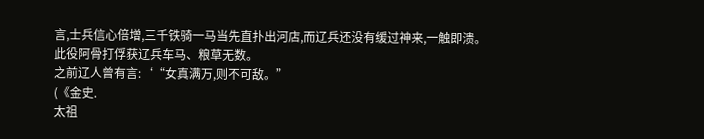言,士兵信心倍增,三千铁骑一马当先直扑出河店,而辽兵还没有缓过神来,一触即溃。
此役阿骨打俘获辽兵车马、粮草无数。
之前辽人曾有言:‘“女真满万,则不可敌。”
(《金史.
太祖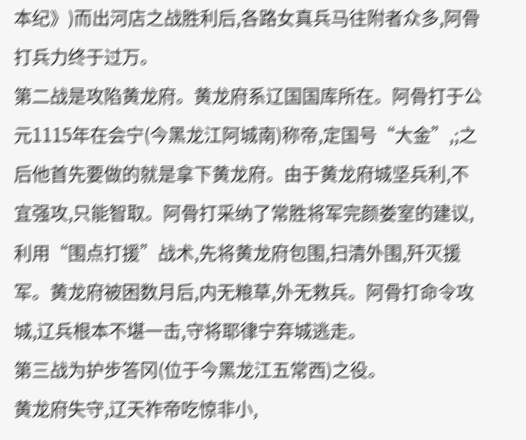本纪》)而出河店之战胜利后,各路女真兵马往附者众多,阿骨打兵力终于过万。
第二战是攻陷黄龙府。黄龙府系辽国国库所在。阿骨打于公元1115年在会宁(今黑龙江阿城南)称帝,定国号“大金”,;之后他首先要做的就是拿下黄龙府。由于黄龙府城坚兵利,不宜强攻,只能智取。阿骨打采纳了常胜将军完颜娄室的建议,利用“围点打援”战术,先将黄龙府包围,扫清外围,歼灭援军。黄龙府被困数月后,内无粮草,外无救兵。阿骨打命令攻城,辽兵根本不堪一击,守将耶律宁弃城逃走。
第三战为护步答冈(位于今黑龙江五常西)之役。
黄龙府失守,辽天祚帝吃惊非小,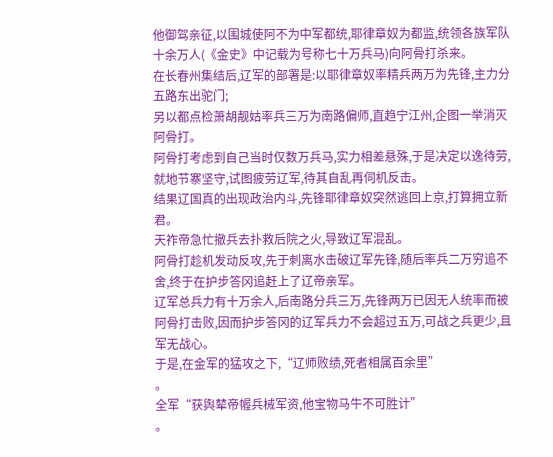他御驾亲征,以围城使阿不为中军都统,耶律章奴为都监,统领各族军队十余万人(《金史》中记载为号称七十万兵马)向阿骨打杀来。
在长春州集结后,辽军的部署是:以耶律章奴率精兵两万为先锋,主力分五路东出驼门;
另以都点检萧胡靓姑率兵三万为南路偏师,直趋宁江州,企图一举消灭阿骨打。
阿骨打考虑到自己当时仅数万兵马,实力相差悬殊,于是决定以逸待劳,就地节寨坚守,试图疲劳辽军,待其自乱再伺机反击。
结果辽国真的出现政治内斗,先锋耶律章奴突然逃回上京,打算拥立新君。
天祚帝急忙撤兵去扑救后院之火,导致辽军混乱。
阿骨打趁机发动反攻,先于刺离水击破辽军先锋,随后率兵二万穷追不舍,终于在护步答冈追赶上了辽帝亲军。
辽军总兵力有十万余人,后南路分兵三万,先锋两万已因无人统率而被阿骨打击败,因而护步答冈的辽军兵力不会超过五万,可战之兵更少,且军无战心。
于是,在金军的猛攻之下,“辽师败绩,死者相属百余里”
。
全军“获舆辇帝幄兵械军资,他宝物马牛不可胜计”
。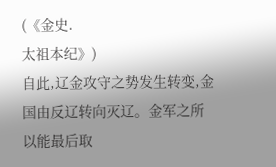(《金史.
太祖本纪》)
自此,辽金攻守之势发生转变,金国由反辽转向灭辽。金军之所以能最后取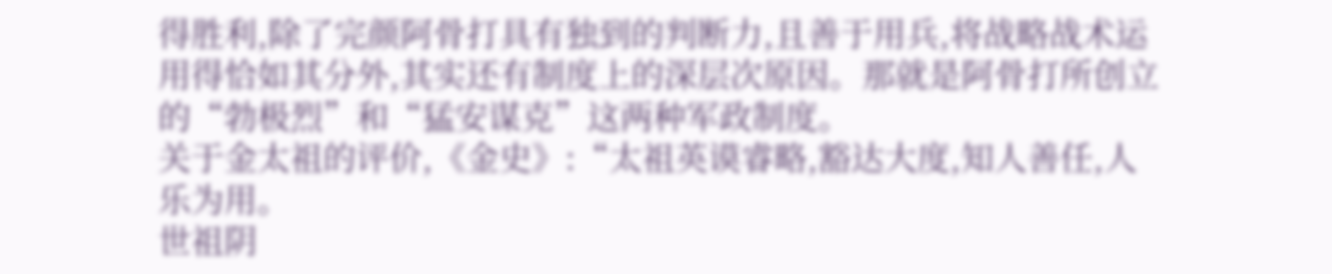得胜利,除了完颜阿骨打具有独到的判断力,且善于用兵,将战略战术运用得恰如其分外,其实还有制度上的深层次原因。那就是阿骨打所创立的“勃极烈”和“猛安谋克”这两种军政制度。
关于金太祖的评价,《金史》:“太祖英谟睿略,豁达大度,知人善任,人乐为用。
世祖阴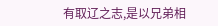有取辽之志,是以兄弟相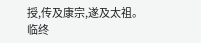授,传及康宗,遂及太祖。
临终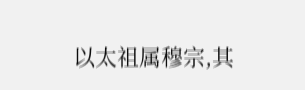以太祖属穆宗,其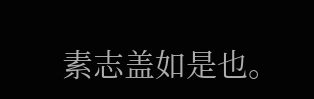素志盖如是也。